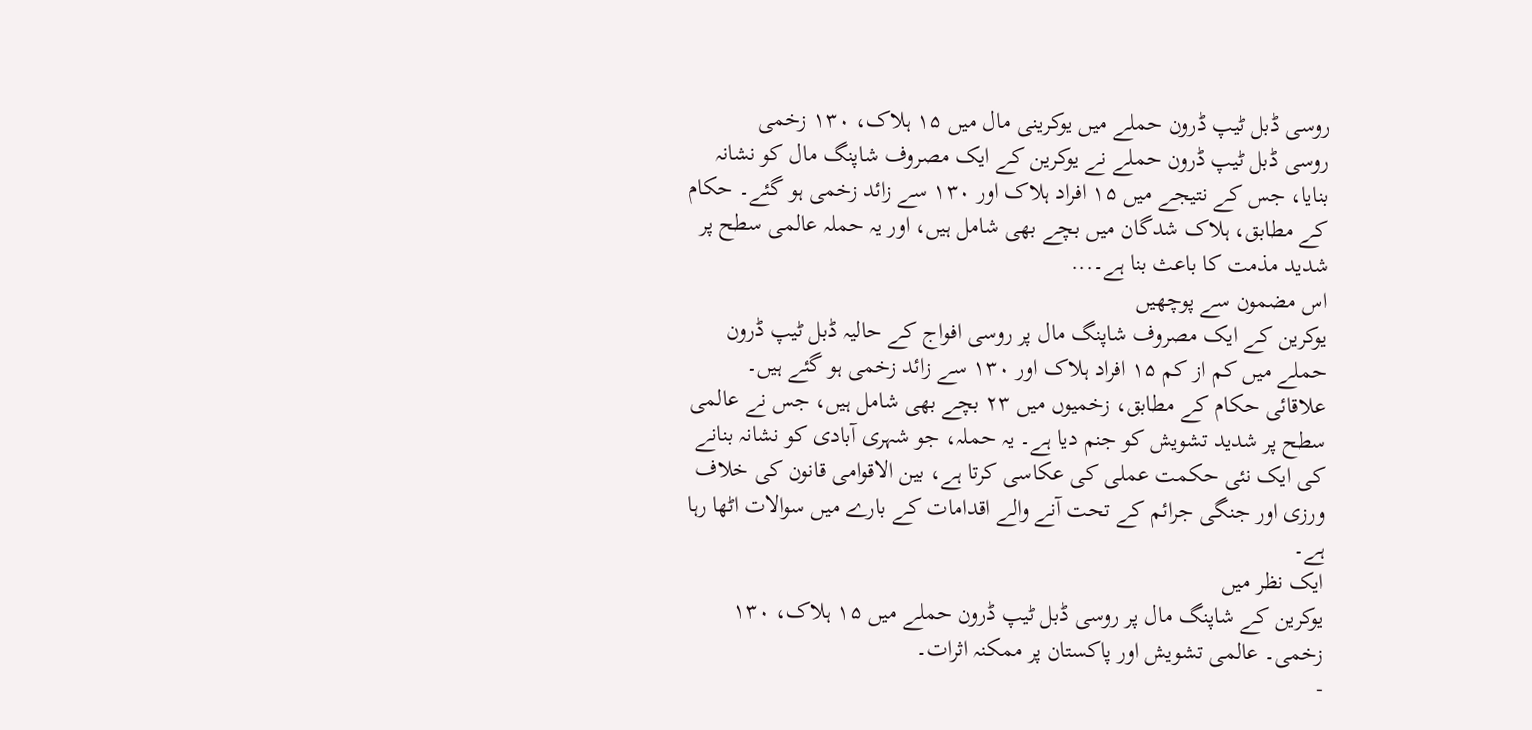روسی ڈبل ٹیپ ڈرون حملے میں یوکرینی مال میں ۱۵ ہلاک، ۱۳۰ زخمی
روسی ڈبل ٹیپ ڈرون حملے نے یوکرین کے ایک مصروف شاپنگ مال کو نشانہ بنایا، جس کے نتیجے میں ۱۵ افراد ہلاک اور ۱۳۰ سے زائد زخمی ہو گئے۔ حکام کے مطابق، ہلاک شدگان میں بچے بھی شامل ہیں، اور یہ حملہ عالمی سطح پر شدید مذمت کا باعث بنا ہے۔...
اس مضمون سے پوچھیں
یوکرین کے ایک مصروف شاپنگ مال پر روسی افواج کے حالیہ ڈبل ٹیپ ڈرون حملے میں کم از کم ۱۵ افراد ہلاک اور ۱۳۰ سے زائد زخمی ہو گئے ہیں۔ علاقائی حکام کے مطابق، زخمیوں میں ۲۳ بچے بھی شامل ہیں، جس نے عالمی سطح پر شدید تشویش کو جنم دیا ہے۔ یہ حملہ، جو شہری آبادی کو نشانہ بنانے کی ایک نئی حکمت عملی کی عکاسی کرتا ہے، بین الاقوامی قانون کی خلاف ورزی اور جنگی جرائم کے تحت آنے والے اقدامات کے بارے میں سوالات اٹھا رہا ہے۔
ایک نظر میں
یوکرین کے شاپنگ مال پر روسی ڈبل ٹیپ ڈرون حملے میں ۱۵ ہلاک، ۱۳۰ زخمی۔ عالمی تشویش اور پاکستان پر ممکنہ اثرات۔
-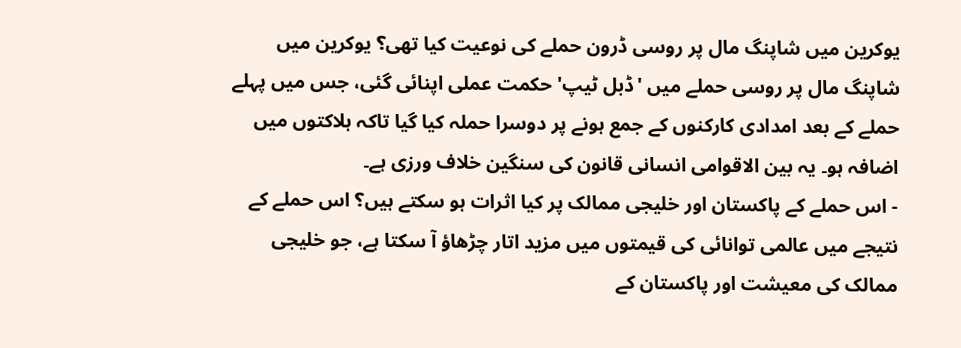یوکرین میں شاپنگ مال پر روسی ڈرون حملے کی نوعیت کیا تھی؟ یوکرین میں شاپنگ مال پر روسی حملے میں 'ڈبل ٹیپ' حکمت عملی اپنائی گئی، جس میں پہلے حملے کے بعد امدادی کارکنوں کے جمع ہونے پر دوسرا حملہ کیا گیا تاکہ ہلاکتوں میں اضافہ ہو۔ یہ بین الاقوامی انسانی قانون کی سنگین خلاف ورزی ہے۔
- اس حملے کے پاکستان اور خلیجی ممالک پر کیا اثرات ہو سکتے ہیں؟ اس حملے کے نتیجے میں عالمی توانائی کی قیمتوں میں مزید اتار چڑھاؤ آ سکتا ہے، جو خلیجی ممالک کی معیشت اور پاکستان کے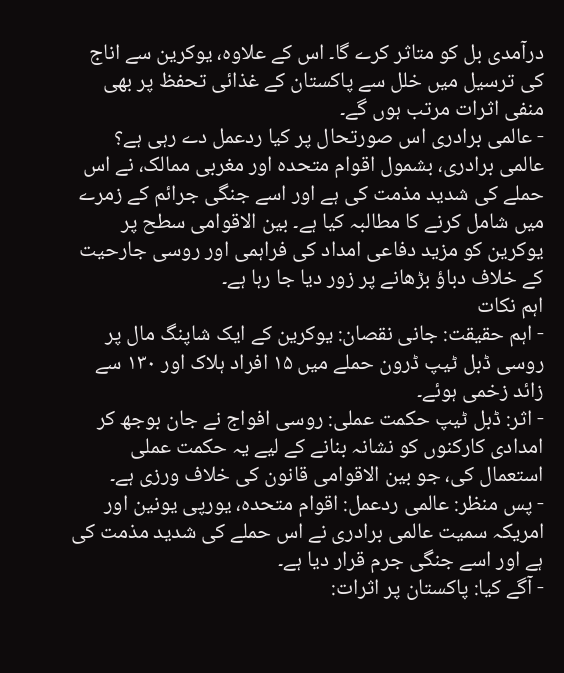درآمدی بل کو متاثر کرے گا۔ اس کے علاوہ، یوکرین سے اناج کی ترسیل میں خلل سے پاکستان کے غذائی تحفظ پر بھی منفی اثرات مرتب ہوں گے۔
- عالمی برادری اس صورتحال پر کیا ردعمل دے رہی ہے؟ عالمی برادری، بشمول اقوام متحدہ اور مغربی ممالک، نے اس حملے کی شدید مذمت کی ہے اور اسے جنگی جرائم کے زمرے میں شامل کرنے کا مطالبہ کیا ہے۔ بین الاقوامی سطح پر یوکرین کو مزید دفاعی امداد کی فراہمی اور روسی جارحیت کے خلاف دباؤ بڑھانے پر زور دیا جا رہا ہے۔
اہم نکات
- اہم حقیقت: جانی نقصان: یوکرین کے ایک شاپنگ مال پر روسی ڈبل ٹیپ ڈرون حملے میں ۱۵ افراد ہلاک اور ۱۳۰ سے زائد زخمی ہوئے۔
- اثر: ڈبل ٹیپ حکمت عملی: روسی افواج نے جان بوجھ کر امدادی کارکنوں کو نشانہ بنانے کے لیے یہ حکمت عملی استعمال کی، جو بین الاقوامی قانون کی خلاف ورزی ہے۔
- پس منظر: عالمی ردعمل: اقوام متحدہ، یورپی یونین اور امریکہ سمیت عالمی برادری نے اس حملے کی شدید مذمت کی ہے اور اسے جنگی جرم قرار دیا ہے۔
- آگے کیا: پاکستان پر اثرات: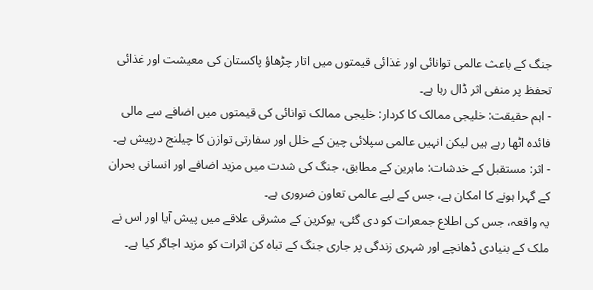جنگ کے باعث عالمی توانائی اور غذائی قیمتوں میں اتار چڑھاؤ پاکستان کی معیشت اور غذائی تحفظ پر منفی اثر ڈال رہا ہے۔
- اہم حقیقت: خلیجی ممالک کا کردار: خلیجی ممالک توانائی کی قیمتوں میں اضافے سے مالی فائدہ اٹھا رہے ہیں لیکن انہیں عالمی سپلائی چین کے خلل اور سفارتی توازن کا چیلنج درپیش ہے۔
- اثر: مستقبل کے خدشات: ماہرین کے مطابق، جنگ کی شدت میں مزید اضافے اور انسانی بحران کے گہرا ہونے کا امکان ہے، جس کے لیے عالمی تعاون ضروری ہے۔
یہ واقعہ، جس کی اطلاع جمعرات کو دی گئی، یوکرین کے مشرقی علاقے میں پیش آیا اور اس نے ملک کے بنیادی ڈھانچے اور شہری زندگی پر جاری جنگ کے تباہ کن اثرات کو مزید اجاگر کیا ہے۔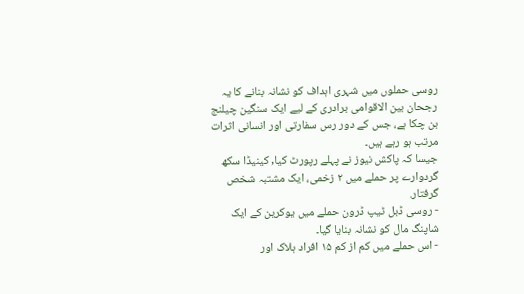روسی حملوں میں شہری اہداف کو نشانہ بنانے کا یہ رجحان بین الاقوامی برادری کے لیے ایک سنگین چیلنج بن چکا ہے، جس کے دور رس سفارتی اور انسانی اثرات مرتب ہو رہے ہیں۔
جیسا کہ پاکش نیوز نے پہلے رپورٹ کیا, کینیڈا سکھ گردوارے پر حملے میں ۲ زخمی، ایک مشتبہ شخص گرفتار.
- روسی ڈبل ٹیپ ڈرون حملے میں یوکرین کے ایک شاپنگ مال کو نشانہ بنایا گیا۔
- اس حملے میں کم از کم ۱۵ افراد ہلاک اور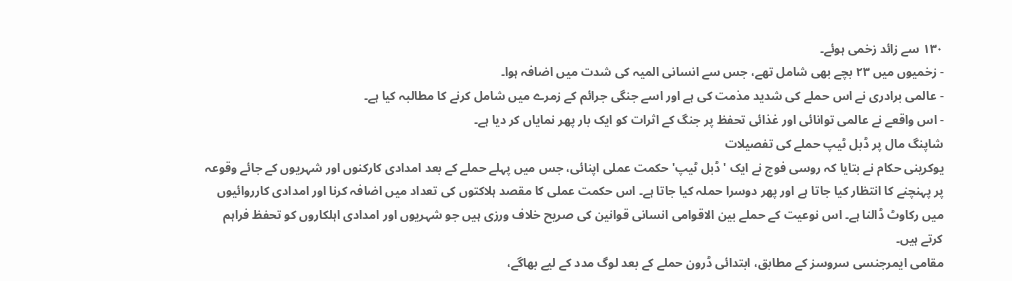۱۳۰ سے زائد زخمی ہوئے۔
- زخمیوں میں ۲۳ بچے بھی شامل تھے، جس سے انسانی المیہ کی شدت میں اضافہ ہوا۔
- عالمی برادری نے اس حملے کی شدید مذمت کی ہے اور اسے جنگی جرائم کے زمرے میں شامل کرنے کا مطالبہ کیا ہے۔
- اس واقعے نے عالمی توانائی اور غذائی تحفظ پر جنگ کے اثرات کو ایک بار پھر نمایاں کر دیا ہے۔
شاپنگ مال پر ڈبل ٹیپ حملے کی تفصیلات
یوکرینی حکام نے بتایا کہ روسی فوج نے ایک 'ڈبل ٹیپ' حکمت عملی اپنائی، جس میں پہلے حملے کے بعد امدادی کارکنوں اور شہریوں کے جائے وقوعہ پر پہنچنے کا انتظار کیا جاتا ہے اور پھر دوسرا حملہ کیا جاتا ہے۔ اس حکمت عملی کا مقصد ہلاکتوں کی تعداد میں اضافہ کرنا اور امدادی کارروائیوں میں رکاوٹ ڈالنا ہے۔ اس نوعیت کے حملے بین الاقوامی انسانی قوانین کی صریح خلاف ورزی ہیں جو شہریوں اور امدادی اہلکاروں کو تحفظ فراہم کرتے ہیں۔
مقامی ایمرجنسی سروسز کے مطابق، ابتدائی ڈرون حملے کے بعد لوگ مدد کے لیے بھاگے،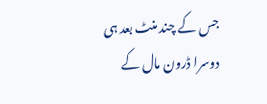جس کے چند منٹ بعد ہی دوسرا ڈرون مال کے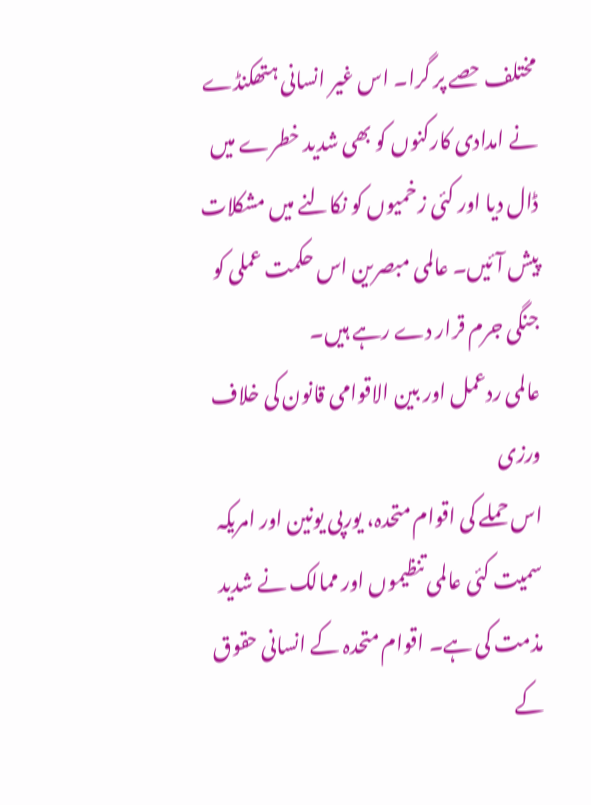مختلف حصے پر گرا۔ اس غیر انسانی ہتھکنڈے نے امدادی کارکنوں کو بھی شدید خطرے میں ڈال دیا اور کئی زخمیوں کو نکالنے میں مشکلات پیش آئیں۔ عالمی مبصرین اس حکمت عملی کو جنگی جرم قرار دے رہے ہیں۔
عالمی ردعمل اور بین الاقوامی قانون کی خلاف ورزی
اس حملے کی اقوام متحدہ، یورپی یونین اور امریکہ سمیت کئی عالمی تنظیموں اور ممالک نے شدید مذمت کی ہے۔ اقوام متحدہ کے انسانی حقوق کے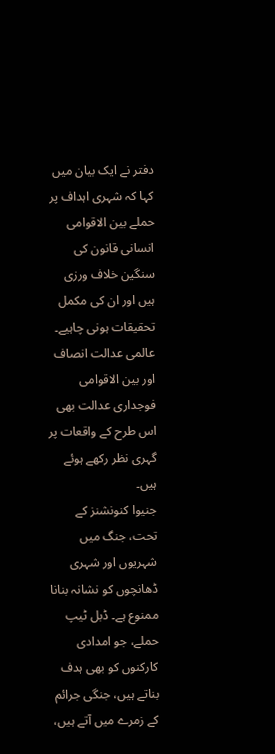دفتر نے ایک بیان میں کہا کہ شہری اہداف پر حملے بین الاقوامی انسانی قانون کی سنگین خلاف ورزی ہیں اور ان کی مکمل تحقیقات ہونی چاہیے۔ عالمی عدالت انصاف اور بین الاقوامی فوجداری عدالت بھی اس طرح کے واقعات پر گہری نظر رکھے ہوئے ہیں۔
جنیوا کنونشنز کے تحت، جنگ میں شہریوں اور شہری ڈھانچوں کو نشانہ بنانا ممنوع ہے۔ ڈبل ٹیپ حملے، جو امدادی کارکنوں کو بھی ہدف بناتے ہیں، جنگی جرائم کے زمرے میں آتے ہیں،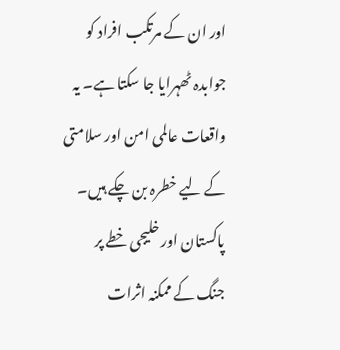اور ان کے مرتکب افراد کو جوابدہ ٹھہرایا جا سکتا ہے۔ یہ واقعات عالمی امن اور سلامتی کے لیے خطرہ بن چکے ہیں۔
پاکستان اور خلیجی خطے پر جنگ کے ممکنہ اثرات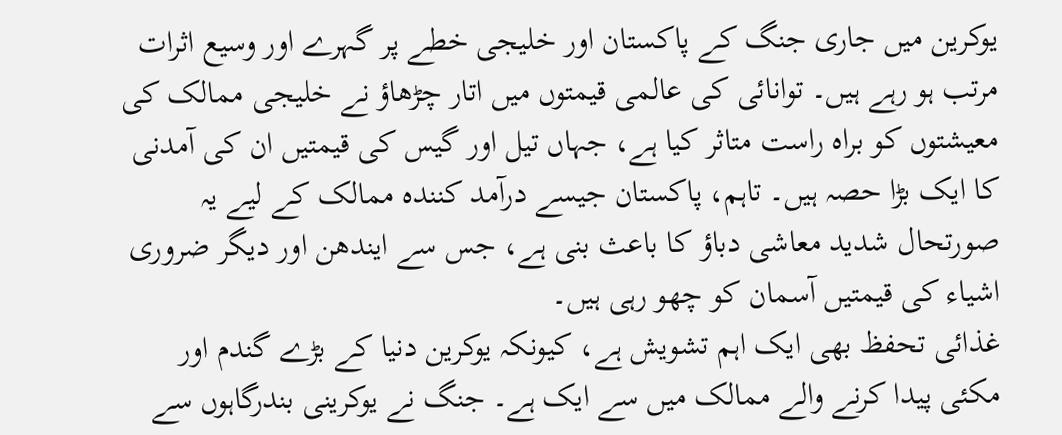یوکرین میں جاری جنگ کے پاکستان اور خلیجی خطے پر گہرے اور وسیع اثرات مرتب ہو رہے ہیں۔ توانائی کی عالمی قیمتوں میں اتار چڑھاؤ نے خلیجی ممالک کی معیشتوں کو براہ راست متاثر کیا ہے، جہاں تیل اور گیس کی قیمتیں ان کی آمدنی کا ایک بڑا حصہ ہیں۔ تاہم، پاکستان جیسے درآمد کنندہ ممالک کے لیے یہ صورتحال شدید معاشی دباؤ کا باعث بنی ہے، جس سے ایندھن اور دیگر ضروری اشیاء کی قیمتیں آسمان کو چھو رہی ہیں۔
غذائی تحفظ بھی ایک اہم تشویش ہے، کیونکہ یوکرین دنیا کے بڑے گندم اور مکئی پیدا کرنے والے ممالک میں سے ایک ہے۔ جنگ نے یوکرینی بندرگاہوں سے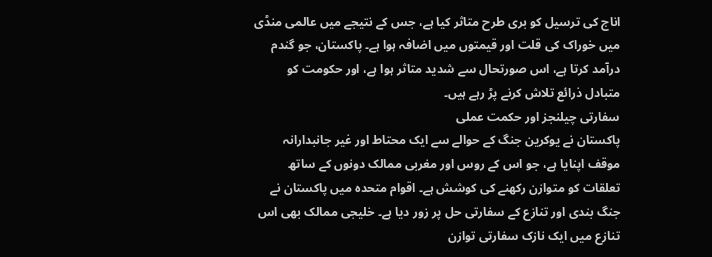اناج کی ترسیل کو بری طرح متاثر کیا ہے، جس کے نتیجے میں عالمی منڈی میں خوراک کی قلت اور قیمتوں میں اضافہ ہوا ہے۔ پاکستان، جو گندم درآمد کرتا ہے، اس صورتحال سے شدید متاثر ہوا ہے، اور حکومت کو متبادل ذرائع تلاش کرنے پڑ رہے ہیں۔
سفارتی چیلنجز اور حکمت عملی
پاکستان نے یوکرین جنگ کے حوالے سے ایک محتاط اور غیر جانبدارانہ موقف اپنایا ہے، جو اس کے روس اور مغربی ممالک دونوں کے ساتھ تعلقات کو متوازن رکھنے کی کوشش ہے۔ اقوام متحدہ میں پاکستان نے جنگ بندی اور تنازع کے سفارتی حل پر زور دیا ہے۔ خلیجی ممالک بھی اس تنازع میں ایک نازک سفارتی توازن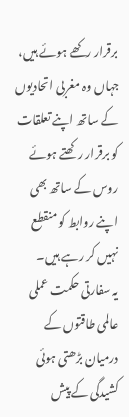برقرار رکھے ہوئے ہیں، جہاں وہ مغربی اتحادیوں کے ساتھ اپنے تعلقات کو برقرار رکھتے ہوئے روس کے ساتھ بھی اپنے روابط کو منقطع نہیں کر رہے ہیں۔
یہ سفارتی حکمت عملی عالمی طاقتوں کے درمیان بڑھتی ہوئی کشیدگی کے پیش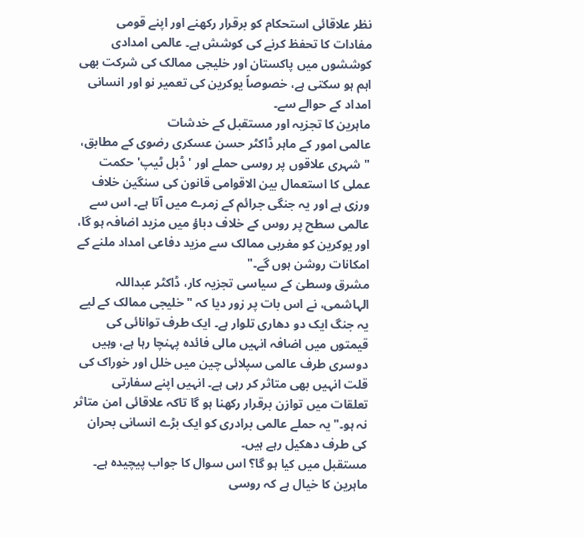نظر علاقائی استحکام کو برقرار رکھنے اور اپنے قومی مفادات کا تحفظ کرنے کی کوشش ہے۔ عالمی امدادی کوششوں میں پاکستان اور خلیجی ممالک کی شرکت بھی اہم ہو سکتی ہے، خصوصاً یوکرین کی تعمیر نو اور انسانی امداد کے حوالے سے۔
ماہرین کا تجزیہ اور مستقبل کے خدشات
عالمی امور کے ماہر ڈاکٹر حسن عسکری رضوی کے مطابق، "شہری علاقوں پر روسی حملے اور 'ڈبل ٹیپ' حکمت عملی کا استعمال بین الاقوامی قانون کی سنگین خلاف ورزی ہے اور یہ جنگی جرائم کے زمرے میں آتا ہے۔ اس سے عالمی سطح پر روس کے خلاف دباؤ میں مزید اضافہ ہو گا، اور یوکرین کو مغربی ممالک سے مزید دفاعی امداد ملنے کے امکانات روشن ہوں گے۔"
مشرق وسطیٰ کے سیاسی تجزیہ کار، ڈاکٹر عبداللہ الہاشمی، نے اس بات پر زور دیا کہ "خلیجی ممالک کے لیے یہ جنگ ایک دو دھاری تلوار ہے۔ ایک طرف توانائی کی قیمتوں میں اضافہ انہیں مالی فائدہ پہنچا رہا ہے، وہیں دوسری طرف عالمی سپلائی چین میں خلل اور خوراک کی قلت انہیں بھی متاثر کر رہی ہے۔ انہیں اپنے سفارتی تعلقات میں توازن برقرار رکھنا ہو گا تاکہ علاقائی امن متاثر نہ ہو۔" یہ حملے عالمی برادری کو ایک بڑے انسانی بحران کی طرف دھکیل رہے ہیں۔
مستقبل میں کیا ہو گا؟ اس سوال کا جواب پیچیدہ ہے۔ ماہرین کا خیال ہے کہ روسی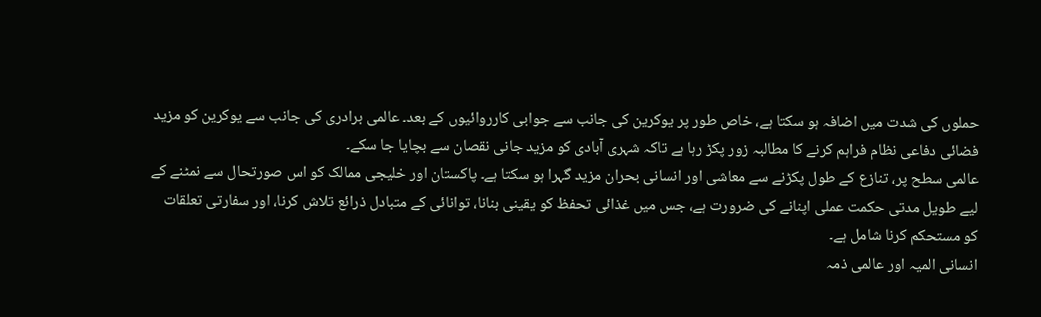حملوں کی شدت میں اضافہ ہو سکتا ہے، خاص طور پر یوکرین کی جانب سے جوابی کارروائیوں کے بعد۔ عالمی برادری کی جانب سے یوکرین کو مزید فضائی دفاعی نظام فراہم کرنے کا مطالبہ زور پکڑ رہا ہے تاکہ شہری آبادی کو مزید جانی نقصان سے بچایا جا سکے۔
عالمی سطح پر، تنازع کے طول پکڑنے سے معاشی اور انسانی بحران مزید گہرا ہو سکتا ہے۔ پاکستان اور خلیجی ممالک کو اس صورتحال سے نمٹنے کے لیے طویل مدتی حکمت عملی اپنانے کی ضرورت ہے، جس میں غذائی تحفظ کو یقینی بنانا، توانائی کے متبادل ذرائع تلاش کرنا، اور سفارتی تعلقات کو مستحکم کرنا شامل ہے۔
انسانی المیہ اور عالمی ذمہ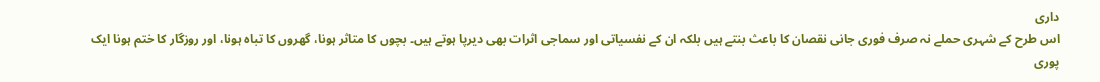داری
اس طرح کے شہری حملے نہ صرف فوری جانی نقصان کا باعث بنتے ہیں بلکہ ان کے نفسیاتی اور سماجی اثرات بھی دیرپا ہوتے ہیں۔ بچوں کا متاثر ہونا، گھروں کا تباہ ہونا، اور روزگار کا ختم ہونا ایک پوری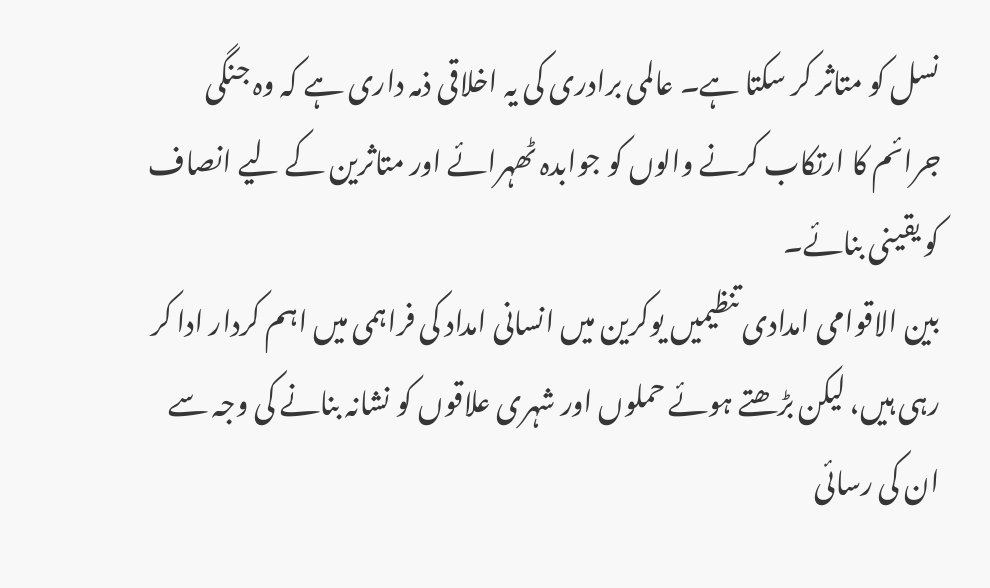نسل کو متاثر کر سکتا ہے۔ عالمی برادری کی یہ اخلاقی ذمہ داری ہے کہ وہ جنگی جرائم کا ارتکاب کرنے والوں کو جوابدہ ٹھہرائے اور متاثرین کے لیے انصاف کو یقینی بنائے۔
بین الاقوامی امدادی تنظیمیں یوکرین میں انسانی امداد کی فراہمی میں اہم کردار ادا کر رہی ہیں، لیکن بڑھتے ہوئے حملوں اور شہری علاقوں کو نشانہ بنانے کی وجہ سے ان کی رسائی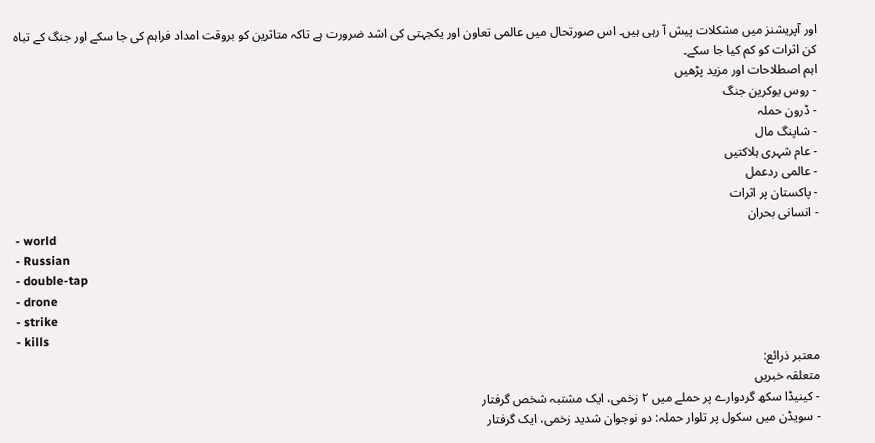اور آپریشنز میں مشکلات پیش آ رہی ہیں۔ اس صورتحال میں عالمی تعاون اور یکجہتی کی اشد ضرورت ہے تاکہ متاثرین کو بروقت امداد فراہم کی جا سکے اور جنگ کے تباہ کن اثرات کو کم کیا جا سکے۔
اہم اصطلاحات اور مزید پڑھیں
- روس یوکرین جنگ
- ڈرون حملہ
- شاپنگ مال
- عام شہری ہلاکتیں
- عالمی ردعمل
- پاکستان پر اثرات
- انسانی بحران
- world
- Russian
- double-tap
- drone
- strike
- kills
معتبر ذرائع:
متعلقہ خبریں
- کینیڈا سکھ گردوارے پر حملے میں ۲ زخمی، ایک مشتبہ شخص گرفتار
- سویڈن میں سکول پر تلوار حملہ: دو نوجوان شدید زخمی، ایک گرفتار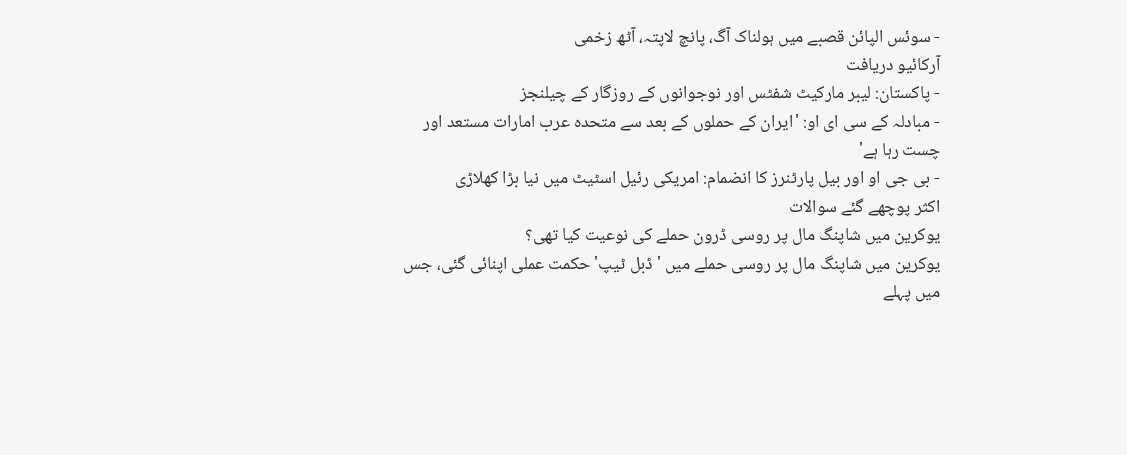- سوئس الپائن قصبے میں ہولناک آگ، پانچ لاپتہ، آٹھ زخمی
آرکائیو دریافت
- پاکستان: لیبر مارکیٹ شفٹس اور نوجوانوں کے روزگار کے چیلنجز
- مبادلہ کے سی ای او: 'ایران کے حملوں کے بعد سے متحدہ عرب امارات مستعد اور چست رہا ہے'
- بی جی او اور بیل پارٹنرز کا انضمام: امریکی رئیل اسٹیٹ میں نیا بڑا کھلاڑی
اکثر پوچھے گئے سوالات
یوکرین میں شاپنگ مال پر روسی ڈرون حملے کی نوعیت کیا تھی؟
یوکرین میں شاپنگ مال پر روسی حملے میں 'ڈبل ٹیپ' حکمت عملی اپنائی گئی، جس میں پہلے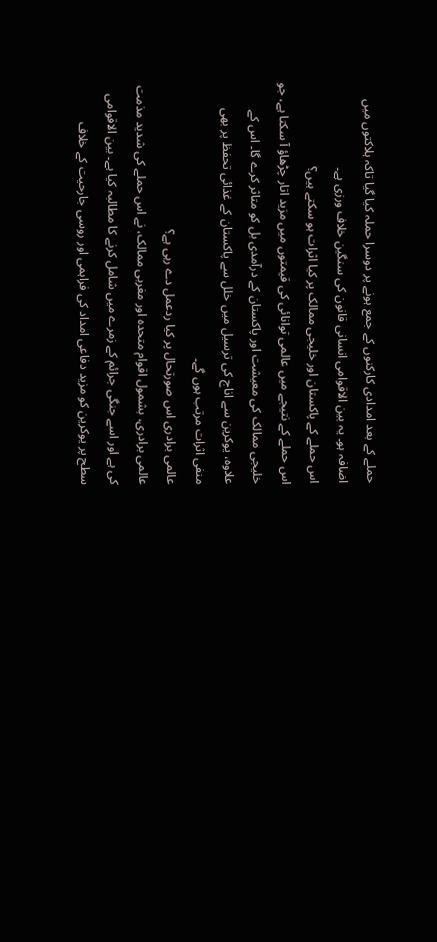حملے کے بعد امدادی کارکنوں کے جمع ہونے پر دوسرا حملہ کیا گیا تاکہ ہلاکتوں میں اضافہ ہو۔ یہ بین الاقوامی انسانی قانون کی سنگین خلاف ورزی ہے۔
اس حملے کے پاکستان اور خلیجی ممالک پر کیا اثرات ہو سکتے ہیں؟
اس حملے کے نتیجے میں عالمی توانائی کی قیمتوں میں مزید اتار چڑھاؤ آ سکتا ہے، جو خلیجی ممالک کی معیشت اور پاکستان کے درآمدی بل کو متاثر کرے گا۔ اس کے علاوہ، یوکرین سے اناج کی ترسیل میں خلل سے پاکستان کے غذائی تحفظ پر بھی منفی اثرات مرتب ہوں گے۔
عالمی برادری اس صورتحال پر کیا ردعمل دے رہی ہے؟
عالمی برادری، بشمول اقوام متحدہ اور مغربی ممالک، نے اس حملے کی شدید مذمت کی ہے اور اسے جنگی جرائم کے زمرے میں شامل کرنے کا مطالبہ کیا ہے۔ بین الاقوامی سطح پر یوکرین کو مزید دفاعی امداد کی فراہمی اور روسی جارحیت کے خلاف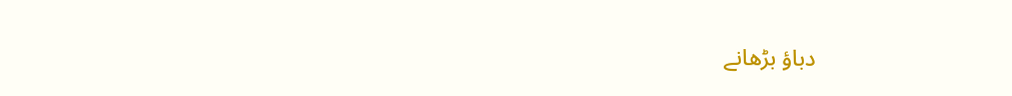دباؤ بڑھانے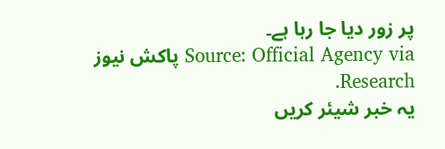پر زور دیا جا رہا ہے۔
Source: Official Agency via پاکش نیوز Research.
یہ خبر شیئر کریں